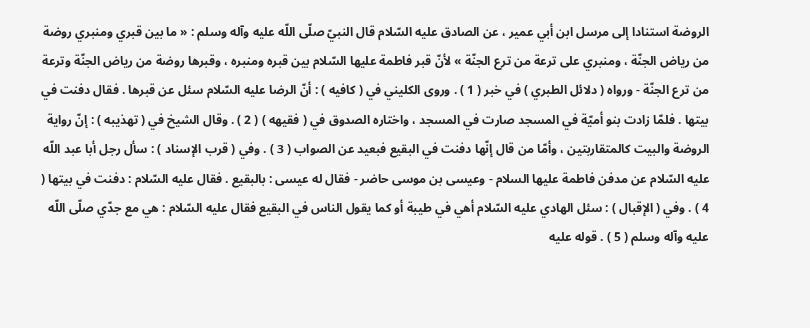الروضة استنادا إلى مرسل ابن أبي عمير ، عن الصادق عليه السّلام قال النبيّ صلّى اللّه عليه وآله وسلم : « ما بين قبري ومنبري روضة من رياض الجنّة ، ومنبري على ترعة من ترع الجنّة » لأنّ قبر فاطمة عليها السّلام بين قبره ومنبره ، وقبرها روضة من رياض الجنّة وترعة من ترع الجنّة - ورواه ( دلائل الطبري ) في خبر ( 1 ) . وروى الكليني في ( كافيه ) : أنّ الرضا عليه السّلام سئل عن قبرها . فقال دفنت في بيتها . فلمّا زادت بنو أميّة في المسجد صارت في المسجد ، واختاره الصدوق في ( فقيهه ) ( 2 ) . وقال الشيخ في ( تهذيبه ) : إنّ رواية الروضة والبيت كالمتقاربتين ، وأمّا من قال إنّها دفنت في البقيع فبعيد عن الصواب ( 3 ) . وفي ( قرب الإسناد ) : سأل رجل أبا عبد اللّه عليه السّلام عن مدفن فاطمة عليها السلام - وعيسى بن موسى حاضر - فقال له عيسى : بالبقيع . فقال عليه السّلام : دفنت في بيتها ( 4 ) . وفي ( الإقبال ) : سئل الهادي عليه السّلام أهي في طيبة أو كما يقول الناس في البقيع فقال عليه السّلام : هي مع جدّي صلّى اللّه عليه وآله وسلم ( 5 ) . قوله عليه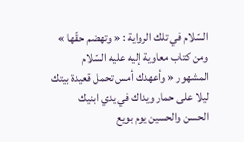السّلام في تلك الرواية : « وتهضم حقّها » ومن كتاب معاوية إليه عليه السّلام المشهور « وأعهدك أمس تحمل قعيدة بيتك ليلا على حمار ويداك في يدي ابنيك الحسن والحسين يوم بويع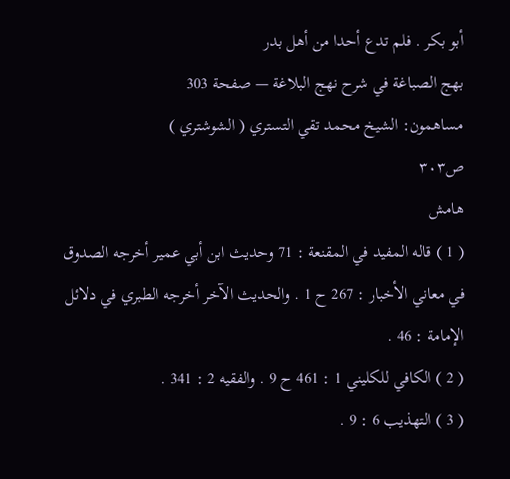أبو بكر . فلم تدع أحدا من أهل بدر
بهج الصباغة في شرح نهج البلاغة — صفحة 303
مساهمون: الشيخ محمد تقي التستري ( الشوشتري )
ص٣٠٣
هامش
( 1 ) قاله المفيد في المقنعة : 71 وحديث ابن أبي عمير أخرجه الصدوق في معاني الأخبار : 267 ح 1 . والحديث الآخر أخرجه الطبري في دلائل الإمامة : 46 .
( 2 ) الكافي للكليني 1 : 461 ح 9 . والفقيه 2 : 341 .
( 3 ) التهذيب 6 : 9 .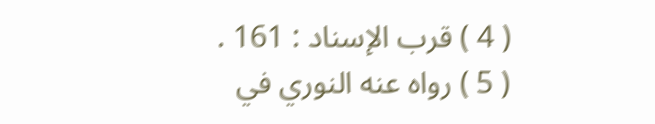( 4 ) قرب الإسناد : 161 .
( 5 ) رواه عنه النوري في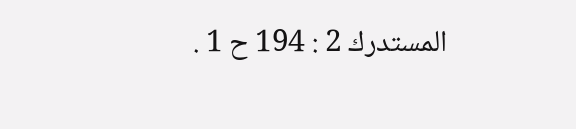المستدرك 2 : 194 ح 1 .